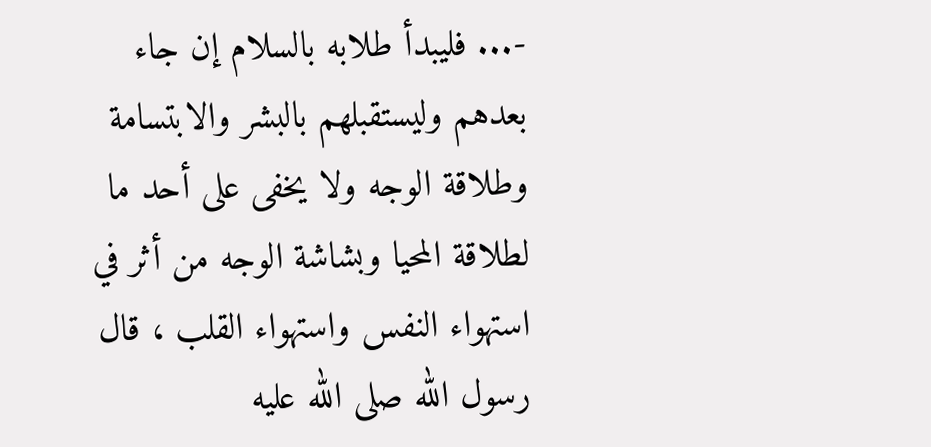-... فليبدأ طلابه بالسلام إن جاء بعدهم وليستقبلهم بالبشر والابتسامة وطلاقة الوجه ولا يخفى على أحد ما لطلاقة المحيا وبشاشة الوجه من أثر في استهواء النفس واستهواء القلب ، قال رسول الله صلى الله عليه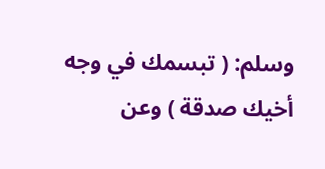وسلم: ( تبسمك في وجه أخيك صدقة ) وعن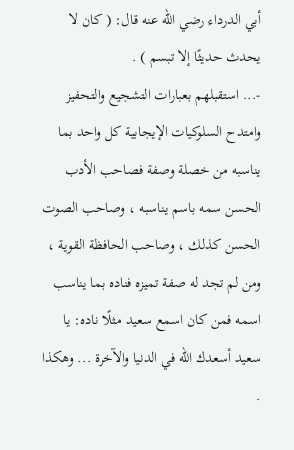أبي الدرداء رضي الله عنه قال: ( كان لا يحدث حديثًا إلا تبسم ) .
-... استقبلهم بعبارات التشجيع والتحفيز وامتدح السلوكيات الإيجابية كل واحد بما يناسبه من خصلة وصفة فصاحب الأدب الحسن سمه باسم يناسبه ، وصاحب الصوت الحسن كذلك ، وصاحب الحافظة القوية ، ومن لم تجد له صفة تميزه فناده بما يناسب اسمه فمن كان اسمع سعيد مثلًا ناده: يا سعيد أسعدك الله في الدنيا والآخرة ... وهكذا .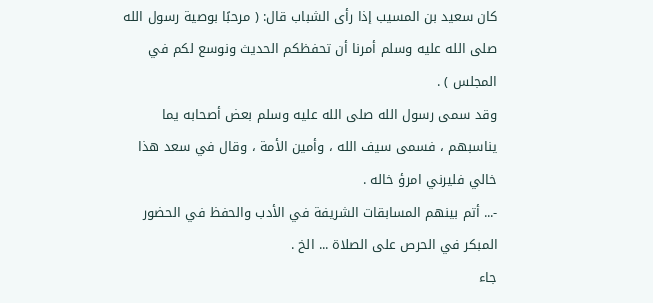كان سعيد بن المسيب إذا رأى الشباب قال: ( مرحبًا بوصية رسول الله صلى الله عليه وسلم أمرنا أن تحفظكم الحديث ونوسع لكم في المجلس ) .
وقد سمى رسول الله صلى الله عليه وسلم بعض أصحابه يما يناسبهم ، فسمى سيف الله ، وأمين الأمة ، وقال في سعد هذا خالي فليرني امرؤ خاله .
-... أتم بينهم المسابقات الشريفة في الأدب والحفظ في الحضور المبكر في الحرص على الصلاة ... الخ .
جاء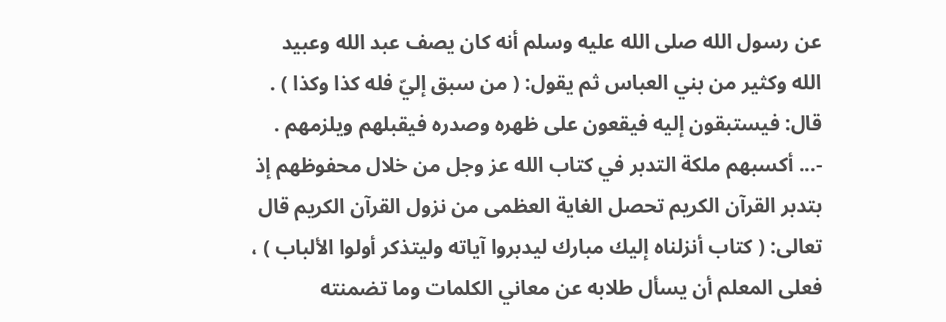عن رسول الله صلى الله عليه وسلم أنه كان يصف عبد الله وعبيد الله وكثير من بني العباس ثم يقول: ( من سبق إليّ فله كذا وكذا ) .
قال: فيستبقون إليه فيقعون على ظهره وصدره فيقبلهم ويلزمهم .
-... أكسبهم ملكة التدبر في كتاب الله عز وجل من خلال محفوظهم إذ بتدبر القرآن الكريم تحصل الغاية العظمى من نزول القرآن الكريم قال تعالى: ( كتاب أنزلناه إليك مبارك ليدبروا آياته وليتذكر أولوا الألباب ) ، فعلى المعلم أن يسأل طلابه عن معاني الكلمات وما تضمنته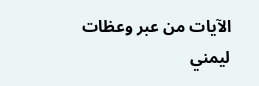الآيات من عبر وعظات ليمني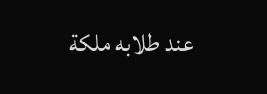عند طلابه ملكة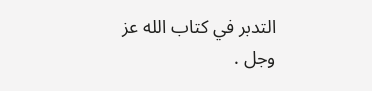التدبر في كتاب الله عز وجل .